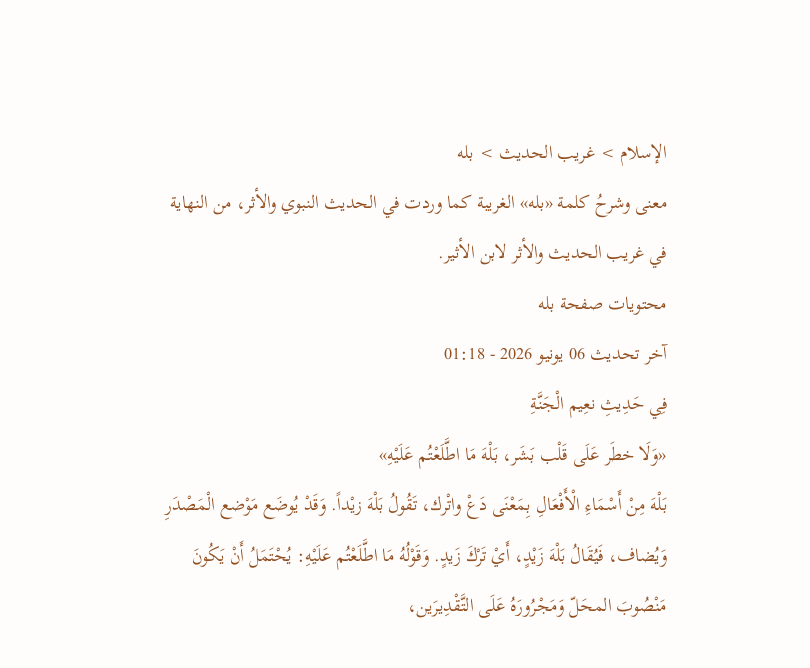الإسلام > غريب الحديث > بله
معنى وشرحُ كلمة «بله» الغريبة كما وردت في الحديث النبوي والأثر، من النهاية في غريب الحديث والأثر لابن الأثير.
محتويات صفحة بله
آخر تحديث 06 يونيو 2026 - 01:18
فِي حَدِيثِ نعِيم الْجَنَّةِ
«وَلَا خطَر عَلَى قَلْب بَشَر، بَلْهَ مَا اطَّلَعْتُم عَلَيْهِ»
بَلْهَ مِنْ أَسْمَاءِ الْأَفْعَالِ بِمَعْنَى دَعْ واتْرك، تَقُولُ بَلْهَ زيْداً. وَقَدْ يُوضَع مَوْضع الْمَصْدَرِ وَيُضاف، فَيُقَالُ بَلْهَ زَيْدٍ، أَيْ تَرْكَ زَيدٍ. وَقَوْلُهُ مَا اطَّلَعْتُم عَلَيْهِ: يُحْتَمَلُ أَنْ يَكُونَ مَنْصُوبَ المحَلّ وَمَجْرُورَهُ عَلَى التَّقْدِيرَين،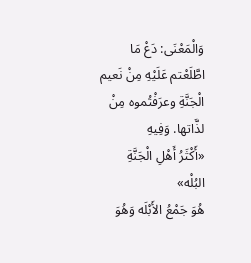وَالْمَعْنَى: دَعْ مَا اطَّلَعْتم عَلَيْهِ مِنْ نَعيم الْجَنَّةِ وعرَفْتُموه مِنْ لذَّاتها. وَفِيهِ
«أَكْثَرُ أَهْلِ الْجَنَّةِ البُلْه»
هُوَ جَمْعُ الأَبْلَه وَهُوَ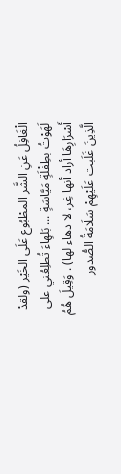الْغَافِلُ عَنِ الشَّر المطْبُوع عَلَى الخَيْر (ولقدْ لَهَوْتُ بطِفْلَةٍ مَيَّاسَةٍ ... بَلهِاءَ تُطلِعُني على أَسْرَارِهَا أراد أنها غِر، لا دهاء لها) . وَقِيلَ هُمُ الَّذِينَ غَلَبت عَلَيْهِمْ سَلَامَةُ الصُّدور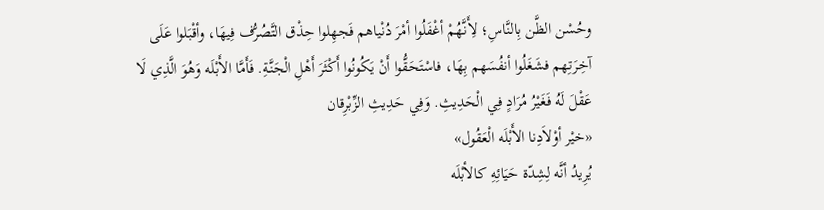وحُسْن الظَّن بِالنَّاسِ؛ لِأَنَّهُمْ أغْفَلُوا أمْرَ دُنْياهم فَجهِلوا حِذْق التَّصُرُّف فِيهَا، وأقْبَلوا عَلَى آخِرَتِهم فشَغَلُوا أنفُسَهم بِهَا، فاسْتَحَقُّوا أَنْ يَكُونُوا أَكْثَرَ أَهْلِ الْجَنَّةِ. فَأَمَّا الأَبْلَه وَهُوَ الَّذِي لَا عَقْلَ لَهُ فَغَيْرُ مُرَادٍ فِي الْحَدِيثِ. وَفِي حَدِيثِ الزِّبْرِقان
«خيْر أوْلاَدِنا الأَبْلَه الْعَقُول»
يُرِيدُ أنَّه لِشِدّة حَيَائِهِ كالأبْلَه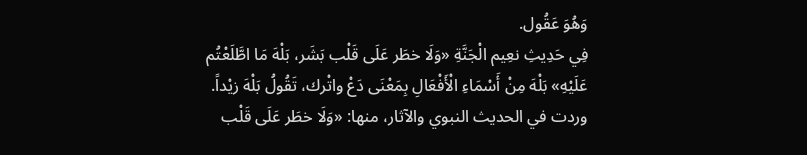وَهُوَ عَقُول.
فِي حَدِيثِ نعِيم الْجَنَّةِ «وَلَا خطَر عَلَى قَلْب بَشَر، بَلْهَ مَا اطَّلَعْتُم عَلَيْهِ» بَلْهَ مِنْ أَسْمَاءِ الْأَفْعَالِ بِمَعْنَى دَعْ واتْرك، تَقُولُ بَلْهَ زيْداً.
وردت في الحديث النبوي والآثار، منها: «وَلَا خطَر عَلَى قَلْب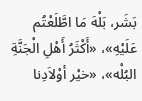بَشَر، بَلْهَ مَا اطَّلَعْتُم عَلَيْهِ»، «أَكْثَرُ أَهْلِ الْجَنَّةِ البُلْه»، «خيْر أوْلاَدِنا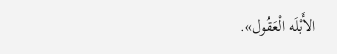الأَبْلَه الْعَقُول».